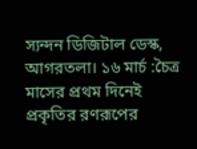স্যন্দন ডিজিটাল ডেস্ক, আগরতলা। ১৬ মার্চ :চৈত্র মাসের প্রথম দিনেই প্রকৃতির রণরূপের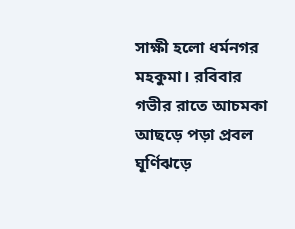সাক্ষী হলো ধর্মনগর মহকুমা। রবিবার গভীর রাতে আচমকা আছড়ে পড়া প্রবল ঘূর্ণিঝড়ে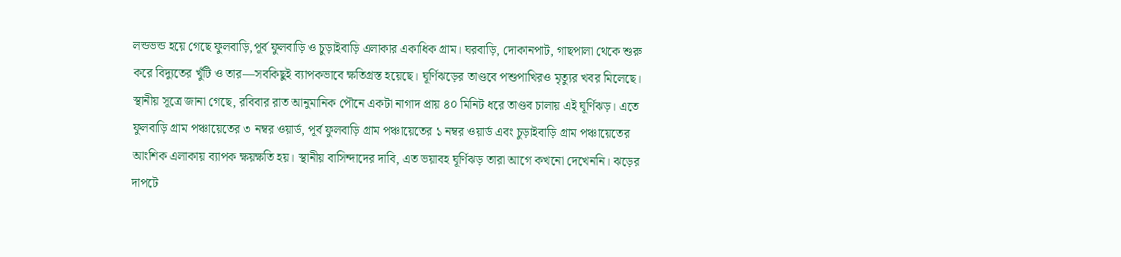লন্ডভন্ড হয়ে গেছে ফুলবাড়ি,পূর্ব ফুলবাড়ি ও চুড়াইবাড়ি এলাকার একাধিক গ্রাম। ঘরবাড়ি, দোকানপাট, গাছপালা থেকে শুরু করে বিদ্যুতের খুঁটি ও তার—সবকিছুই ব্যাপকভাবে ক্ষতিগ্রস্ত হয়েছে। ঘূর্ণিঝড়ের তাণ্ডবে পশুপাখিরও মৃত্যুর খবর মিলেছে।
স্থানীয় সূত্রে জানা গেছে, রবিবার রাত আনুমানিক পৌনে একটা নাগাদ প্রায় ৪০ মিনিট ধরে তাণ্ডব চালায় এই ঘূর্ণিঝড়। এতে ফুলবাড়ি গ্রাম পঞ্চায়েতের ৩ নম্বর ওয়ার্ড, পূর্ব ফুলবাড়ি গ্রাম পঞ্চায়েতের ১ নম্বর ওয়ার্ড এবং চুড়াইবাড়ি গ্রাম পঞ্চায়েতের আংশিক এলাকায় ব্যাপক ক্ষয়ক্ষতি হয়। স্থানীয় বাসিন্দাদের দাবি, এত ভয়াবহ ঘূর্ণিঝড় তারা আগে কখনো দেখেননি। ঝড়ের দাপটে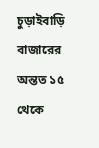চুড়াইবাড়ি বাজারের অন্তত ১৫ থেকে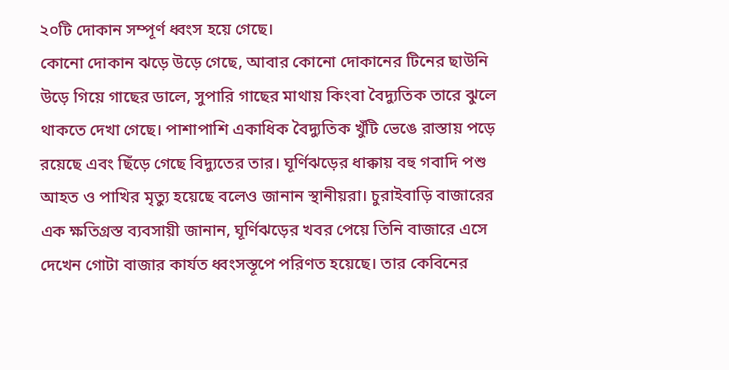২০টি দোকান সম্পূর্ণ ধ্বংস হয়ে গেছে।
কোনো দোকান ঝড়ে উড়ে গেছে, আবার কোনো দোকানের টিনের ছাউনি উড়ে গিয়ে গাছের ডালে, সুপারি গাছের মাথায় কিংবা বৈদ্যুতিক তারে ঝুলে থাকতে দেখা গেছে। পাশাপাশি একাধিক বৈদ্যুতিক খুঁটি ভেঙে রাস্তায় পড়ে রয়েছে এবং ছিঁড়ে গেছে বিদ্যুতের তার। ঘূর্ণিঝড়ের ধাক্কায় বহু গবাদি পশু আহত ও পাখির মৃত্যু হয়েছে বলেও জানান স্থানীয়রা। চুরাইবাড়ি বাজারের এক ক্ষতিগ্রস্ত ব্যবসায়ী জানান, ঘূর্ণিঝড়ের খবর পেয়ে তিনি বাজারে এসে দেখেন গোটা বাজার কার্যত ধ্বংসস্তূপে পরিণত হয়েছে। তার কেবিনের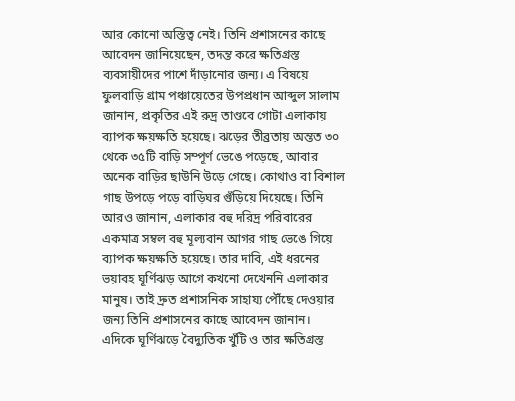আর কোনো অস্তিত্ব নেই। তিনি প্রশাসনের কাছে আবেদন জানিয়েছেন, তদন্ত করে ক্ষতিগ্রস্ত ব্যবসায়ীদের পাশে দাঁড়ানোর জন্য। এ বিষয়ে ফুলবাড়ি গ্রাম পঞ্চায়েতের উপপ্রধান আব্দুল সালাম জানান, প্রকৃতির এই রুদ্র তাণ্ডবে গোটা এলাকায় ব্যাপক ক্ষয়ক্ষতি হয়েছে। ঝড়ের তীব্রতায় অন্তত ৩০ থেকে ৩৫টি বাড়ি সম্পূর্ণ ভেঙে পড়েছে, আবার অনেক বাড়ির ছাউনি উড়ে গেছে। কোথাও বা বিশাল গাছ উপড়ে পড়ে বাড়িঘর গুঁড়িয়ে দিয়েছে। তিনি আরও জানান, এলাকার বহু দরিদ্র পরিবারের একমাত্র সম্বল বহু মূল্যবান আগর গাছ ভেঙে গিয়ে ব্যাপক ক্ষয়ক্ষতি হয়েছে। তার দাবি, এই ধরনের ভয়াবহ ঘূর্ণিঝড় আগে কখনো দেখেননি এলাকার মানুষ। তাই দ্রুত প্রশাসনিক সাহায্য পৌঁছে দেওয়ার জন্য তিনি প্রশাসনের কাছে আবেদন জানান।
এদিকে ঘূর্ণিঝড়ে বৈদ্যুতিক খুঁটি ও তার ক্ষতিগ্রস্ত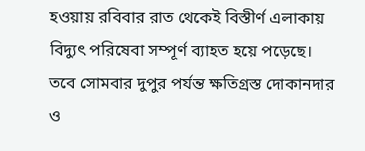হওয়ায় রবিবার রাত থেকেই বিস্তীর্ণ এলাকায় বিদ্যুৎ পরিষেবা সম্পূর্ণ ব্যাহত হয়ে পড়েছে। তবে সোমবার দুপুর পর্যন্ত ক্ষতিগ্রস্ত দোকানদার ও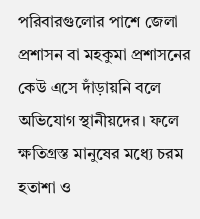পরিবারগুলোর পাশে জেলা প্রশাসন বা মহকুমা প্রশাসনের কেউ এসে দাঁড়ায়নি বলে অভিযোগ স্থানীয়দের। ফলে ক্ষতিগ্রস্ত মানুষের মধ্যে চরম হতাশা ও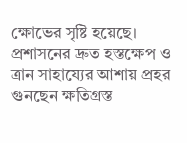ক্ষোভের সৃষ্টি হয়েছে। প্রশাসনের দ্রুত হস্তক্ষেপ ও ত্রান সাহায্যের আশায় প্রহর গুনছেন ক্ষতিগ্রস্ত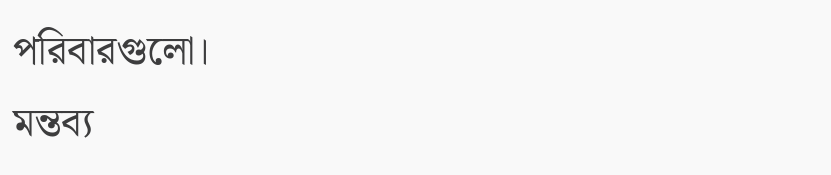পরিবারগুলো।
মন্তব্য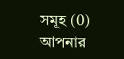সমূহ (0)
আপনার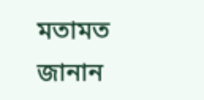মতামত জানান